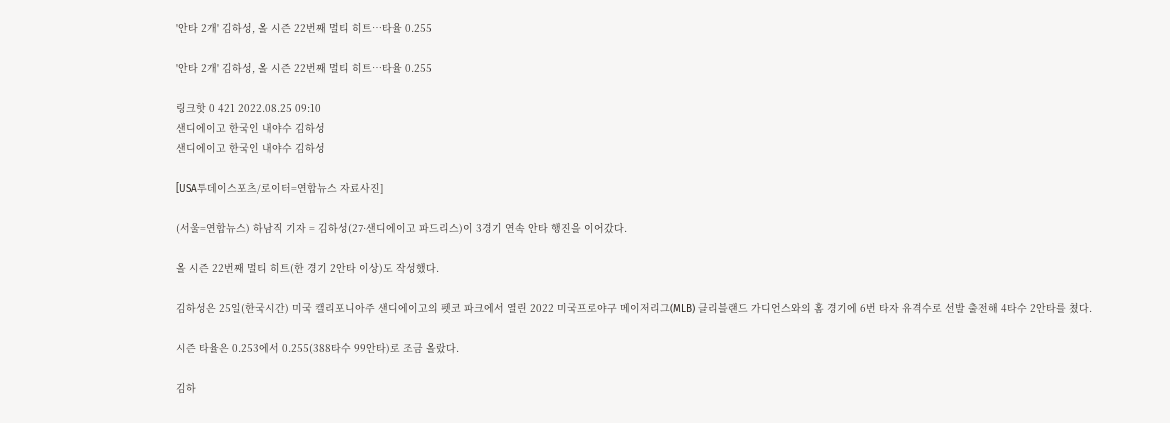'안타 2개' 김하성, 올 시즌 22번째 멀티 히트…타율 0.255

'안타 2개' 김하성, 올 시즌 22번째 멀티 히트…타율 0.255

링크핫 0 421 2022.08.25 09:10
샌디에이고 한국인 내야수 김하성
샌디에이고 한국인 내야수 김하성

[USA투데이스포츠/로이터=연합뉴스 자료사진]

(서울=연합뉴스) 하남직 기자 = 김하성(27·샌디에이고 파드리스)이 3경기 연속 안타 행진을 이어갔다.

올 시즌 22번째 멀티 히트(한 경기 2안타 이상)도 작성했다.

김하성은 25일(한국시간) 미국 캘리포니아주 샌디에이고의 펫코 파크에서 열린 2022 미국프로야구 메이저리그(MLB) 클리블랜드 가디언스와의 홈 경기에 6번 타자 유격수로 선발 출전해 4타수 2안타를 쳤다.

시즌 타율은 0.253에서 0.255(388타수 99안타)로 조금 올랐다.

김하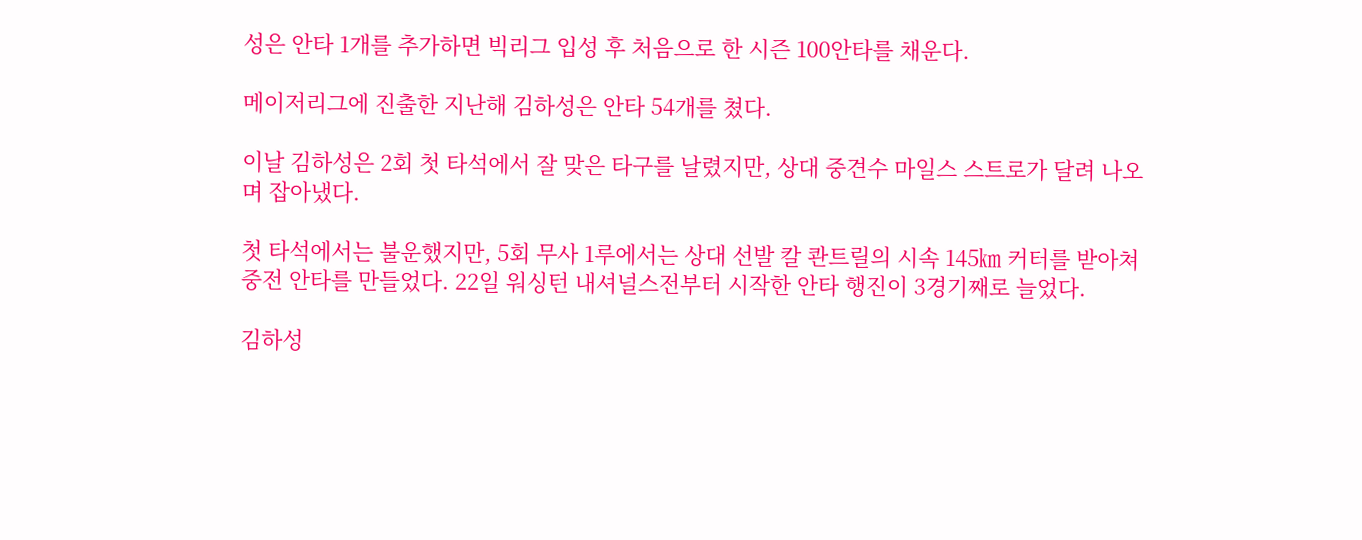성은 안타 1개를 추가하면 빅리그 입성 후 처음으로 한 시즌 100안타를 채운다.

메이저리그에 진출한 지난해 김하성은 안타 54개를 쳤다.

이날 김하성은 2회 첫 타석에서 잘 맞은 타구를 날렸지만, 상대 중견수 마일스 스트로가 달려 나오며 잡아냈다.

첫 타석에서는 불운했지만, 5회 무사 1루에서는 상대 선발 칼 콴트릴의 시속 145㎞ 커터를 받아쳐 중전 안타를 만들었다. 22일 워싱턴 내셔널스전부터 시작한 안타 행진이 3경기째로 늘었다.

김하성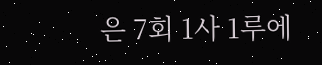은 7회 1사 1루에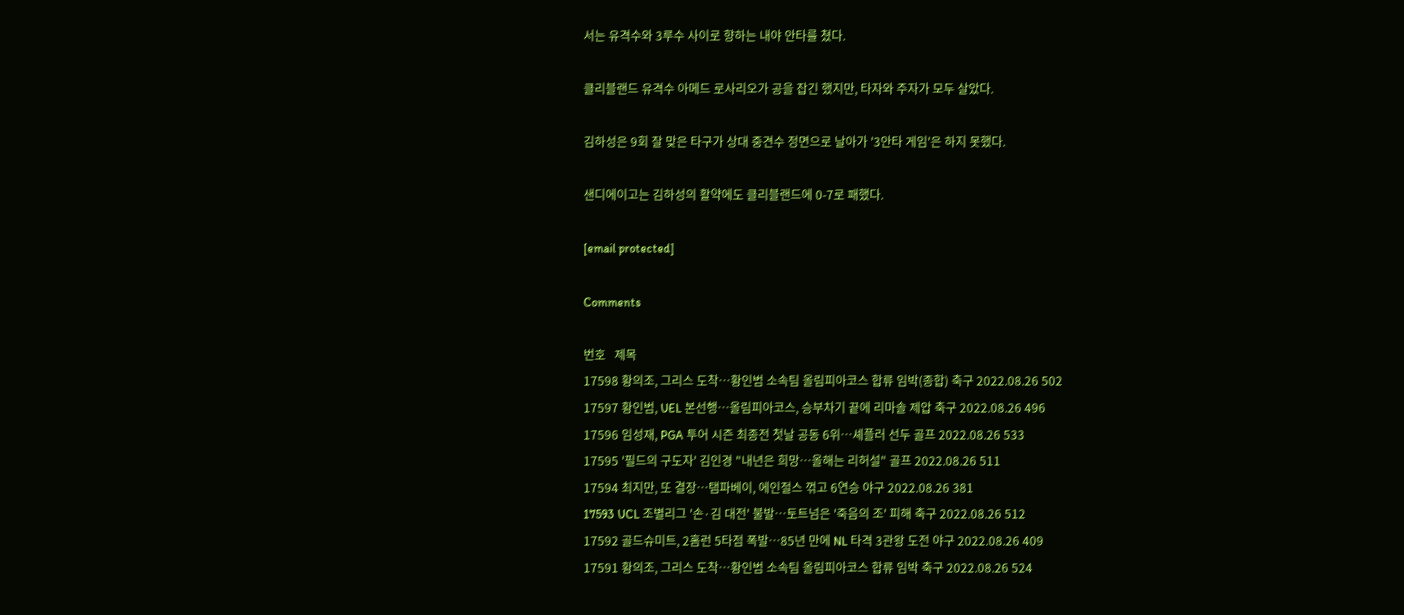서는 유격수와 3루수 사이로 향하는 내야 안타를 쳤다.

클리블랜드 유격수 아메드 로사리오가 공을 잡긴 했지만, 타자와 주자가 모두 살았다.

김하성은 9회 잘 맞은 타구가 상대 중견수 정면으로 날아가 '3안타 게임'은 하지 못했다.

샌디에이고는 김하성의 활약에도 클리블랜드에 0-7로 패했다.

[email protected]

Comments

번호   제목
17598 황의조, 그리스 도착…황인범 소속팀 올림피아코스 합류 임박(종합) 축구 2022.08.26 502
17597 황인범, UEL 본선행…올림피아코스, 승부차기 끝에 리마솔 제압 축구 2022.08.26 496
17596 임성재, PGA 투어 시즌 최종전 첫날 공동 6위…셰플러 선두 골프 2022.08.26 533
17595 '필드의 구도자' 김인경 "내년은 희망…올해는 리허설" 골프 2022.08.26 511
17594 최지만, 또 결장…탬파베이, 에인절스 꺾고 6연승 야구 2022.08.26 381
17593 UCL 조별리그 '손·김 대전' 불발…토트넘은 '죽음의 조' 피해 축구 2022.08.26 512
17592 골드슈미트, 2홈런 5타점 폭발…85년 만에 NL 타격 3관왕 도전 야구 2022.08.26 409
17591 황의조, 그리스 도착…황인범 소속팀 올림피아코스 합류 임박 축구 2022.08.26 524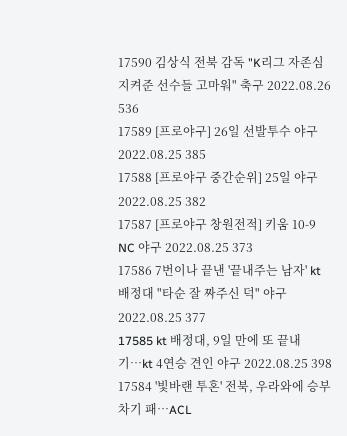17590 김상식 전북 감독 "K리그 자존심 지켜준 선수들 고마워" 축구 2022.08.26 536
17589 [프로야구] 26일 선발투수 야구 2022.08.25 385
17588 [프로야구 중간순위] 25일 야구 2022.08.25 382
17587 [프로야구 창원전적] 키움 10-9 NC 야구 2022.08.25 373
17586 7번이나 끝낸 '끝내주는 남자' kt 배정대 "타순 잘 짜주신 덕" 야구 2022.08.25 377
17585 kt 배정대, 9일 만에 또 끝내기…kt 4연승 견인 야구 2022.08.25 398
17584 '빛바랜 투혼' 전북, 우라와에 승부차기 패…ACL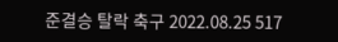준결승 탈락 축구 2022.08.25 517